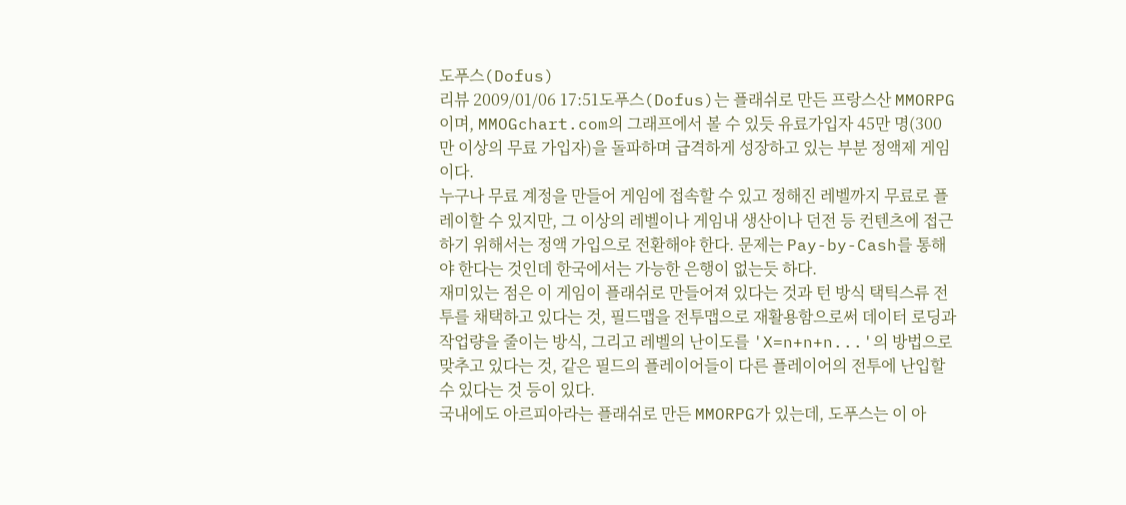도푸스(Dofus)
리뷰 2009/01/06 17:51도푸스(Dofus)는 플래쉬로 만든 프랑스산 MMORPG이며, MMOGchart.com의 그래프에서 볼 수 있듯 유료가입자 45만 명(300만 이상의 무료 가입자)을 돌파하며 급격하게 성장하고 있는 부분 정액제 게임이다.
누구나 무료 계정을 만들어 게임에 접속할 수 있고 정해진 레벨까지 무료로 플레이할 수 있지만, 그 이상의 레벨이나 게임내 생산이나 던전 등 컨텐츠에 접근하기 위해서는 정액 가입으로 전환해야 한다. 문제는 Pay-by-Cash를 통해야 한다는 것인데 한국에서는 가능한 은행이 없는듯 하다.
재미있는 점은 이 게임이 플래쉬로 만들어져 있다는 것과 턴 방식 택틱스류 전투를 채택하고 있다는 것, 필드맵을 전투맵으로 재활용함으로써 데이터 로딩과 작업량을 줄이는 방식, 그리고 레벨의 난이도를 'X=n+n+n...'의 방법으로 맞추고 있다는 것, 같은 필드의 플레이어들이 다른 플레이어의 전투에 난입할 수 있다는 것 등이 있다.
국내에도 아르피아라는 플래쉬로 만든 MMORPG가 있는데, 도푸스는 이 아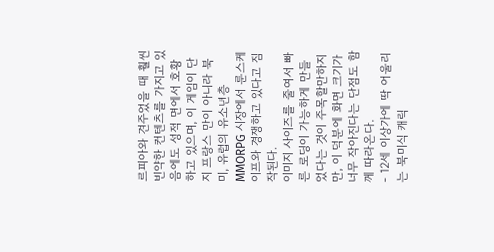르피아와 견주었을 때 훨씬 빈약한 컨텐츠를 가지고 있음에도 성적 면에서 호황하고 있으며, 이 게임이 단지 프랑스 만이 아니라 북미, 유럽의 유소년층 MMORPG 시장에서 룬스케이프와 경쟁하고 있다고 짐작된다.
이미지 사이즈를 줄여서 빠른 로딩이 가능하게 만들었다는 것이 주목할만하지만, 이 덕분에 화면 크기가 너무 작아진다는 단점도 함께 따라온다.
- 12세 이상가에 딱 어울리는 북미식 캐릭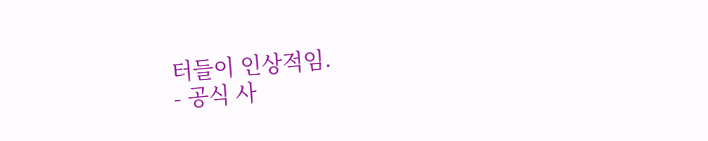터들이 인상적임.
- 공식 사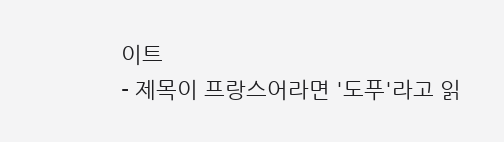이트
- 제목이 프랑스어라면 '도푸'라고 읽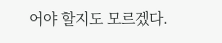어야 할지도 모르겠다.